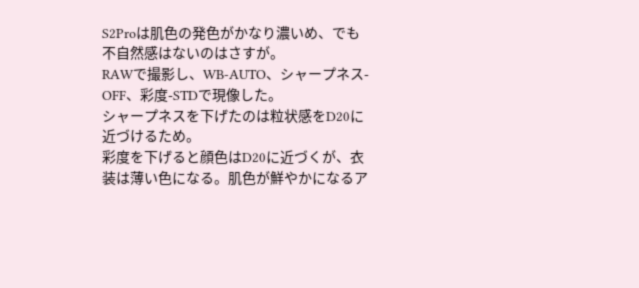S2Proは肌色の発色がかなり濃いめ、でも不自然感はないのはさすが。
RAWで撮影し、WB-AUTO、シャープネス-OFF、彩度-STDで現像した。
シャープネスを下げたのは粒状感をD20に近づけるため。
彩度を下げると顔色はD20に近づくが、衣装は薄い色になる。肌色が鮮やかになるア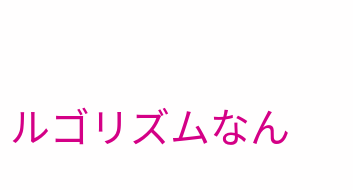ルゴリズムなん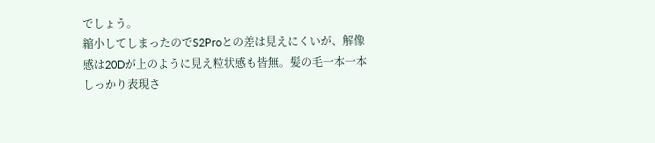でしょう。
縮小してしまったのでS2Proとの差は見えにくいが、解像感は20Dが上のように見え粒状感も皆無。髪の毛一本一本しっかり表現さ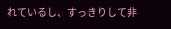れているし、すっきりして非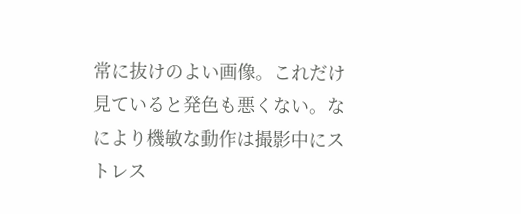常に抜けのよい画像。これだけ見ていると発色も悪くない。なにより機敏な動作は撮影中にストレス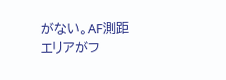がない。AF測距エリアがフ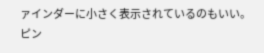ァインダーに小さく表示されているのもいい。ピン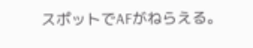スポットでAFがねらえる。